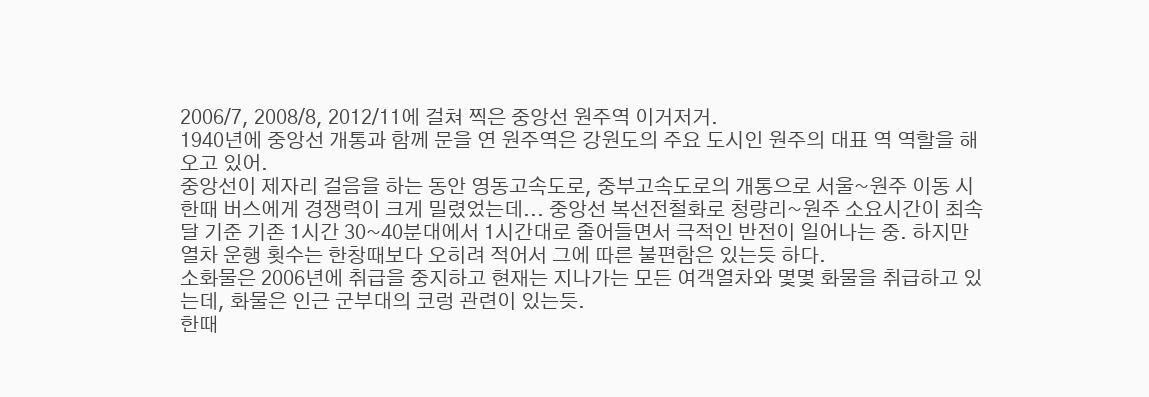2006/7, 2008/8, 2012/11에 걸쳐 찍은 중앙선 원주역 이거저거.
1940년에 중앙선 개통과 함께 문을 연 원주역은 강원도의 주요 도시인 원주의 대표 역 역할을 해오고 있어.
중앙선이 제자리 걸음을 하는 동안 영동고속도로, 중부고속도로의 개통으로 서울~원주 이동 시 한때 버스에게 경쟁력이 크게 밀렸었는데... 중앙선 복선전철화로 청량리~원주 소요시간이 최속달 기준 기존 1시간 30~40분대에서 1시간대로 줄어들면서 극적인 반전이 일어나는 중. 하지만 열차 운행 횟수는 한창때보다 오히려 적어서 그에 따른 불편함은 있는듯 하다.
소화물은 2006년에 취급을 중지하고 현재는 지나가는 모든 여객열차와 몇몇 화물을 취급하고 있는데, 화물은 인근 군부대의 코렁 관련이 있는듯.
한때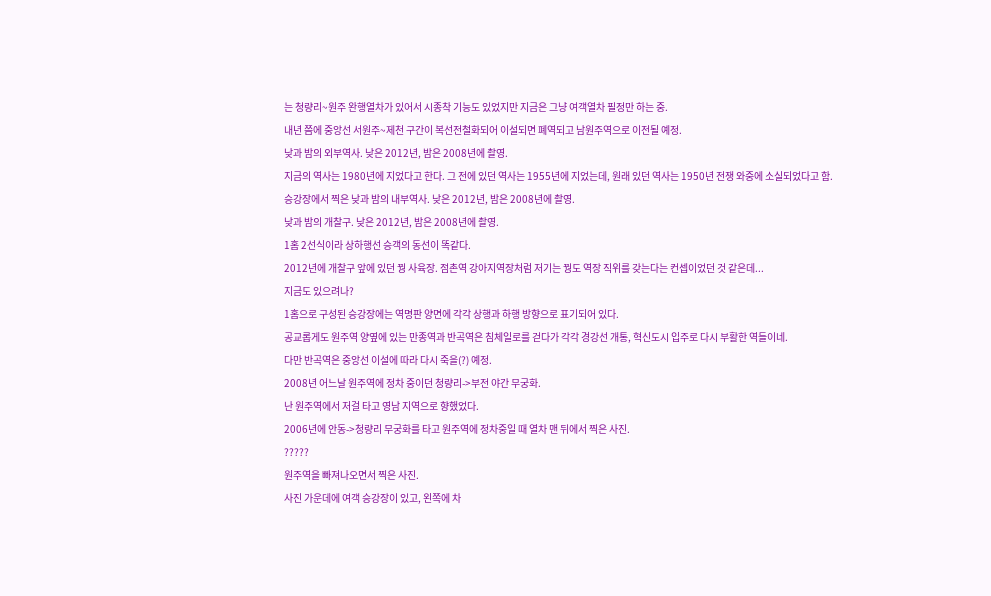는 청량리~원주 완행열차가 있어서 시종착 기능도 있었지만 지금은 그냥 여객열차 필정만 하는 중.
내년 쯤에 중앙선 서원주~제천 구간이 복선전철화되어 이설되면 폐역되고 남원주역으로 이전될 예정.
낮과 밤의 외부역사. 낮은 2012년, 밤은 2008년에 촬영.
지금의 역사는 1980년에 지었다고 한다. 그 전에 있던 역사는 1955년에 지었는데, 원래 있던 역사는 1950년 전쟁 와중에 소실되었다고 함.
승강장에서 찍은 낮과 밤의 내부역사. 낮은 2012년, 밤은 2008년에 촬영.
낮과 밤의 개찰구. 낮은 2012년, 밤은 2008년에 촬영.
1홈 2선식이라 상하행선 승객의 동선이 똑같다.
2012년에 개찰구 앞에 있던 꿩 사육장. 점촌역 강아지역장처럼 저기는 꿩도 역장 직위를 갖는다는 컨셉이었던 것 같은데...
지금도 있으려나?
1홈으로 구성된 승강장에는 역명판 양면에 각각 상행과 하행 방향으로 표기되어 있다.
공교롭게도 원주역 양옆에 있는 만종역과 반곡역은 침체일로를 걷다가 각각 경강선 개통, 혁신도시 입주로 다시 부활한 역들이네.
다만 반곡역은 중앙선 이설에 따라 다시 죽을(?) 예정.
2008년 어느날 원주역에 정차 중이던 청량리->부전 야간 무궁화.
난 원주역에서 저걸 타고 영남 지역으로 향했었다.
2006년에 안동->청량리 무궁화를 타고 원주역에 정차중일 때 열차 맨 뒤에서 찍은 사진.
?????
원주역을 빠져나오면서 찍은 사진.
사진 가운데에 여객 승강장이 있고, 왼쪽에 차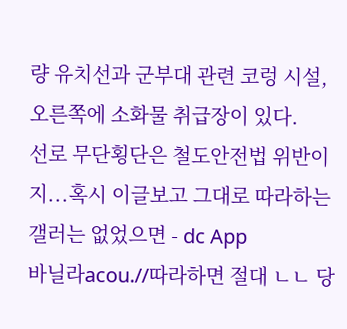량 유치선과 군부대 관련 코렁 시설, 오른쪽에 소화물 취급장이 있다.
선로 무단횡단은 철도안전법 위반이지...혹시 이글보고 그대로 따라하는 갤러는 없었으면 - dc App
바닐라acou.//따라하면 절대 ㄴㄴ 당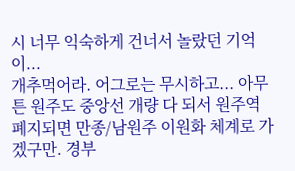시 너무 익숙하게 건너서 놀랐던 기억이...
개추먹어라. 어그로는 무시하고... 아무튼 원주도 중앙선 개량 다 되서 원주역 폐지되면 만종/남원주 이원화 체계로 가겠구만. 경부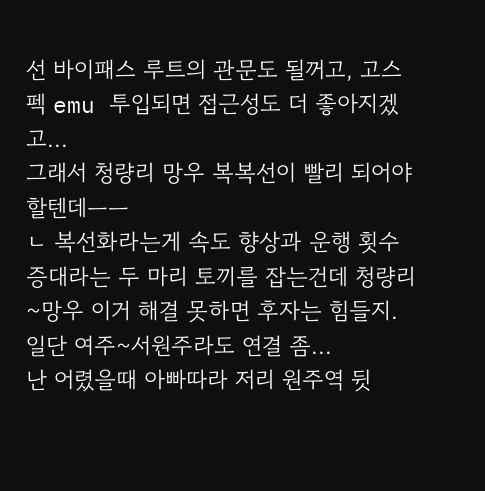선 바이패스 루트의 관문도 될꺼고, 고스펙 emu 투입되면 접근성도 더 좋아지겠고...
그래서 청량리 망우 복복선이 빨리 되어야할텐데ㅡㅡ
ㄴ 복선화라는게 속도 향상과 운행 횟수 증대라는 두 마리 토끼를 잡는건데 청량리~망우 이거 해결 못하면 후자는 힘들지. 일단 여주~서원주라도 연결 좀...
난 어렸을때 아빠따라 저리 원주역 뒷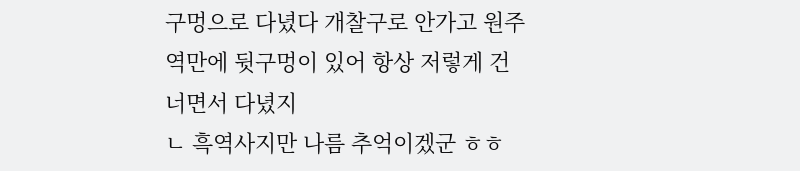구멍으로 다녔다 개찰구로 안가고 원주역만에 뒷구멍이 있어 항상 저렇게 건너면서 다녔지
ㄴ 흑역사지만 나름 추억이겠군 ㅎㅎ